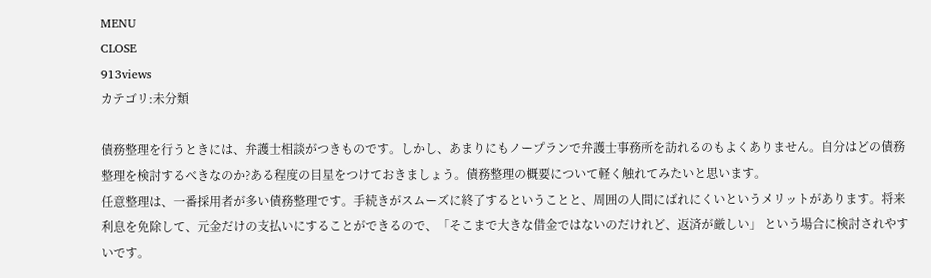MENU
CLOSE
913views
カテゴリ:未分類

債務整理を行うときには、弁護士相談がつきものです。しかし、あまりにもノープランで弁護士事務所を訪れるのもよくありません。自分はどの債務整理を検討するべきなのか?ある程度の目星をつけておきましょう。債務整理の概要について軽く触れてみたいと思います。
任意整理は、一番採用者が多い債務整理です。手続きがスムーズに終了するということと、周囲の人間にばれにくいというメリットがあります。将来利息を免除して、元金だけの支払いにすることができるので、「そこまで大きな借金ではないのだけれど、返済が厳しい」 という場合に検討されやすいです。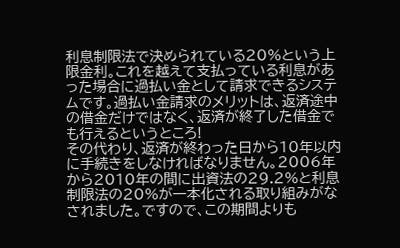利息制限法で決められている20%という上限金利。これを越えて支払っている利息があった場合に過払い金として請求できるシステムです。過払い金請求のメリットは、返済途中の借金だけではなく、返済が終了した借金でも行えるというところ!
その代わり、返済が終わった日から10年以内に手続きをしなければなりません。2006年から2010年の間に出資法の29.2%と利息制限法の20%が一本化される取り組みがなされました。ですので、この期間よりも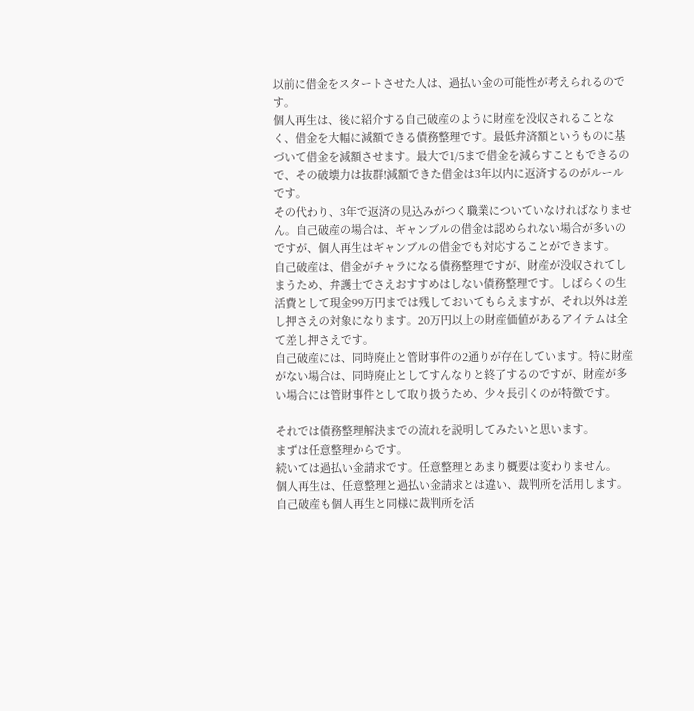以前に借金をスタートさせた人は、過払い金の可能性が考えられるのです。
個人再生は、後に紹介する自己破産のように財産を没収されることなく、借金を大幅に減額できる債務整理です。最低弁済額というものに基づいて借金を減額させます。最大で1/5まで借金を減らすこともできるので、その破壊力は抜群!減額できた借金は3年以内に返済するのがルールです。
その代わり、3年で返済の見込みがつく職業についていなければなりません。自己破産の場合は、ギャンブルの借金は認められない場合が多いのですが、個人再生はギャンブルの借金でも対応することができます。
自己破産は、借金がチャラになる債務整理ですが、財産が没収されてしまうため、弁護士でさえおすすめはしない債務整理です。しばらくの生活費として現金99万円までは残しておいてもらえますが、それ以外は差し押さえの対象になります。20万円以上の財産価値があるアイテムは全て差し押さえです。
自己破産には、同時廃止と管財事件の2通りが存在しています。特に財産がない場合は、同時廃止としてすんなりと終了するのですが、財産が多い場合には管財事件として取り扱うため、少々長引くのが特徴です。

それでは債務整理解決までの流れを説明してみたいと思います。
まずは任意整理からです。
続いては過払い金請求です。任意整理とあまり概要は変わりません。
個人再生は、任意整理と過払い金請求とは違い、裁判所を活用します。
自己破産も個人再生と同様に裁判所を活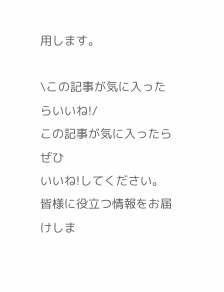用します。

\この記事が気に入ったらいいね!/
この記事が気に入ったらぜひ
いいね!してください。
皆様に役立つ情報をお届けしま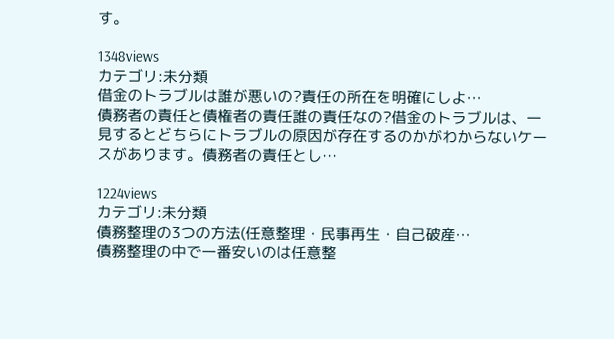す。

1348views
カテゴリ:未分類
借金のトラブルは誰が悪いの?責任の所在を明確にしよ…
債務者の責任と債権者の責任誰の責任なの?借金のトラブルは、一見するとどちらにトラブルの原因が存在するのかがわからないケースがあります。債務者の責任とし…

1224views
カテゴリ:未分類
債務整理の3つの方法(任意整理・民事再生・自己破産…
債務整理の中で一番安いのは任意整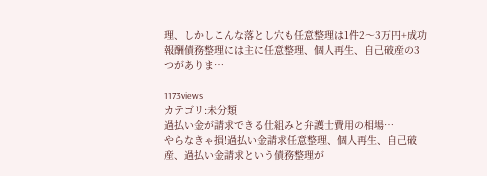理、しかしこんな落とし穴も任意整理は1件2〜3万円+成功報酬債務整理には主に任意整理、個人再生、自己破産の3つがありま…

1173views
カテゴリ:未分類
過払い金が請求できる仕組みと弁護士費用の相場…
やらなきゃ損!過払い金請求任意整理、個人再生、自己破産、過払い金請求という債務整理が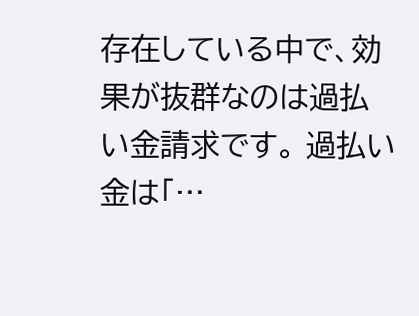存在している中で、効果が抜群なのは過払い金請求です。 過払い金は「…